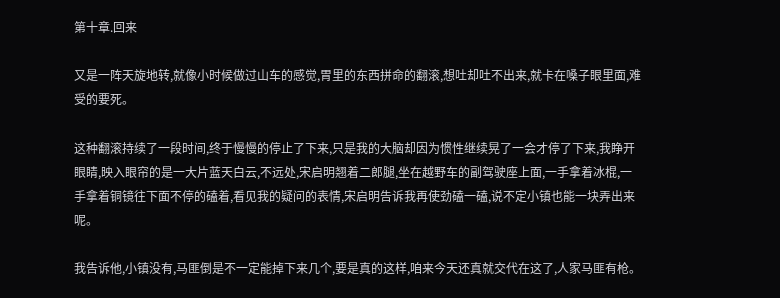第十章.回来

又是一阵天旋地转,就像小时候做过山车的感觉,胃里的东西拼命的翻滚,想吐却吐不出来,就卡在嗓子眼里面,难受的要死。

这种翻滚持续了一段时间,终于慢慢的停止了下来,只是我的大脑却因为惯性继续晃了一会才停了下来,我睁开眼睛,映入眼帘的是一大片蓝天白云,不远处,宋启明翘着二郎腿,坐在越野车的副驾驶座上面,一手拿着冰棍,一手拿着铜镜往下面不停的磕着,看见我的疑问的表情,宋启明告诉我再使劲磕一磕,说不定小镇也能一块弄出来呢。

我告诉他,小镇没有,马匪倒是不一定能掉下来几个,要是真的这样,咱来今天还真就交代在这了,人家马匪有枪。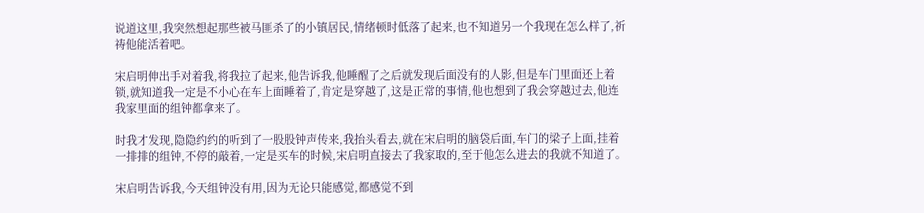说道这里,我突然想起那些被马匪杀了的小镇居民,情绪顿时低落了起来,也不知道另一个我现在怎么样了,祈祷他能活着吧。

宋启明伸出手对着我,将我拉了起来,他告诉我,他睡醒了之后就发现后面没有的人影,但是车门里面还上着锁,就知道我一定是不小心在车上面睡着了,肯定是穿越了,这是正常的事情,他也想到了我会穿越过去,他连我家里面的组钟都拿来了。

时我才发现,隐隐约约的听到了一股股钟声传来,我抬头看去,就在宋启明的脑袋后面,车门的梁子上面,挂着一排排的组钟,不停的敲着,一定是买车的时候,宋启明直接去了我家取的,至于他怎么进去的我就不知道了。

宋启明告诉我,今天组钟没有用,因为无论只能感觉,都感觉不到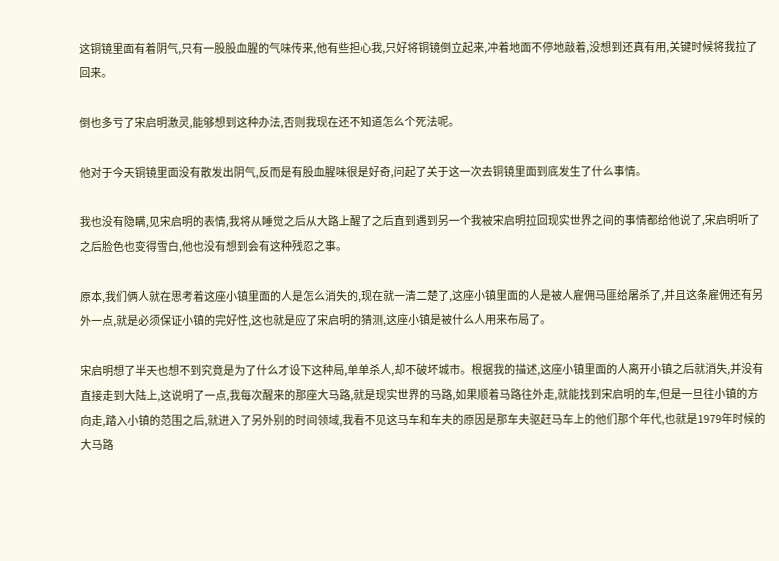这铜镜里面有着阴气,只有一股股血腥的气味传来,他有些担心我,只好将铜镜倒立起来,冲着地面不停地敲着,没想到还真有用,关键时候将我拉了回来。

倒也多亏了宋启明激灵,能够想到这种办法,否则我现在还不知道怎么个死法呢。

他对于今天铜镜里面没有散发出阴气,反而是有股血腥味很是好奇,问起了关于这一次去铜镜里面到底发生了什么事情。

我也没有隐瞒,见宋启明的表情,我将从睡觉之后从大路上醒了之后直到遇到另一个我被宋启明拉回现实世界之间的事情都给他说了,宋启明听了之后脸色也变得雪白,他也没有想到会有这种残忍之事。

原本,我们俩人就在思考着这座小镇里面的人是怎么消失的,现在就一清二楚了,这座小镇里面的人是被人雇佣马匪给屠杀了,并且这条雇佣还有另外一点,就是必须保证小镇的完好性,这也就是应了宋启明的猜测,这座小镇是被什么人用来布局了。

宋启明想了半天也想不到究竟是为了什么才设下这种局,单单杀人,却不破坏城市。根据我的描述,这座小镇里面的人离开小镇之后就消失,并没有直接走到大陆上,这说明了一点,我每次醒来的那座大马路,就是现实世界的马路,如果顺着马路往外走,就能找到宋启明的车,但是一旦往小镇的方向走,踏入小镇的范围之后,就进入了另外别的时间领域,我看不见这马车和车夫的原因是那车夫驱赶马车上的他们那个年代,也就是1979年时候的大马路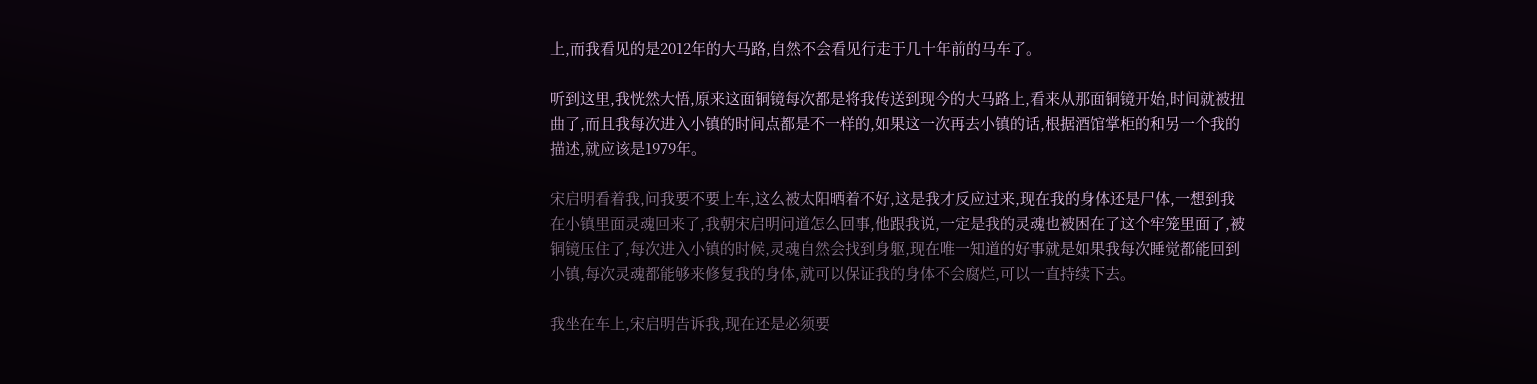上,而我看见的是2012年的大马路,自然不会看见行走于几十年前的马车了。

听到这里,我恍然大悟,原来这面铜镜每次都是将我传送到现今的大马路上,看来从那面铜镜开始,时间就被扭曲了,而且我每次进入小镇的时间点都是不一样的,如果这一次再去小镇的话,根据酒馆掌柜的和另一个我的描述,就应该是1979年。

宋启明看着我,问我要不要上车,这么被太阳晒着不好,这是我才反应过来,现在我的身体还是尸体,一想到我在小镇里面灵魂回来了,我朝宋启明问道怎么回事,他跟我说,一定是我的灵魂也被困在了这个牢笼里面了,被铜镜压住了,每次进入小镇的时候,灵魂自然会找到身躯,现在唯一知道的好事就是如果我每次睡觉都能回到小镇,每次灵魂都能够来修复我的身体,就可以保证我的身体不会腐烂,可以一直持续下去。

我坐在车上,宋启明告诉我,现在还是必须要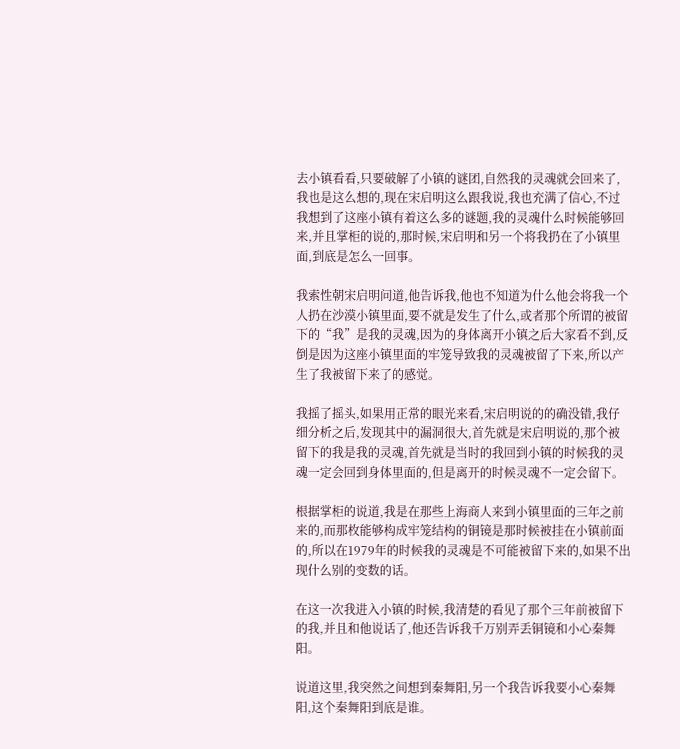去小镇看看,只要破解了小镇的谜团,自然我的灵魂就会回来了,我也是这么想的,现在宋启明这么跟我说,我也充满了信心,不过我想到了这座小镇有着这么多的谜题,我的灵魂什么时候能够回来,并且掌柜的说的,那时候,宋启明和另一个将我扔在了小镇里面,到底是怎么一回事。

我索性朝宋启明问道,他告诉我,他也不知道为什么他会将我一个人扔在沙漠小镇里面,要不就是发生了什么,或者那个所谓的被留下的“我”是我的灵魂,因为的身体离开小镇之后大家看不到,反倒是因为这座小镇里面的牢笼导致我的灵魂被留了下来,所以产生了我被留下来了的感觉。

我摇了摇头,如果用正常的眼光来看,宋启明说的的确没错,我仔细分析之后,发现其中的漏洞很大,首先就是宋启明说的,那个被留下的我是我的灵魂,首先就是当时的我回到小镇的时候我的灵魂一定会回到身体里面的,但是离开的时候灵魂不一定会留下。

根据掌柜的说道,我是在那些上海商人来到小镇里面的三年之前来的,而那枚能够构成牢笼结构的铜镜是那时候被挂在小镇前面的,所以在1979年的时候我的灵魂是不可能被留下来的,如果不出现什么别的变数的话。

在这一次我进入小镇的时候,我清楚的看见了那个三年前被留下的我,并且和他说话了,他还告诉我千万别弄丢铜镜和小心秦舞阳。

说道这里,我突然之间想到秦舞阳,另一个我告诉我要小心秦舞阳,这个秦舞阳到底是谁。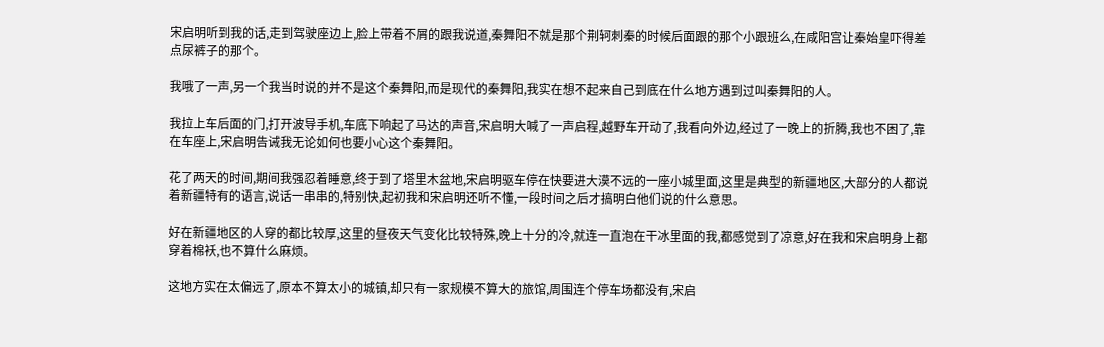宋启明听到我的话,走到驾驶座边上,脸上带着不屑的跟我说道,秦舞阳不就是那个荆轲刺秦的时候后面跟的那个小跟班么,在咸阳宫让秦始皇吓得差点尿裤子的那个。

我哦了一声,另一个我当时说的并不是这个秦舞阳,而是现代的秦舞阳,我实在想不起来自己到底在什么地方遇到过叫秦舞阳的人。

我拉上车后面的门,打开波导手机,车底下响起了马达的声音,宋启明大喊了一声启程,越野车开动了,我看向外边,经过了一晚上的折腾,我也不困了,靠在车座上,宋启明告诫我无论如何也要小心这个秦舞阳。

花了两天的时间,期间我强忍着睡意,终于到了塔里木盆地,宋启明驱车停在快要进大漠不远的一座小城里面,这里是典型的新疆地区,大部分的人都说着新疆特有的语言,说话一串串的,特别快,起初我和宋启明还听不懂,一段时间之后才搞明白他们说的什么意思。

好在新疆地区的人穿的都比较厚,这里的昼夜天气变化比较特殊,晚上十分的冷,就连一直泡在干冰里面的我,都感觉到了凉意,好在我和宋启明身上都穿着棉袄,也不算什么麻烦。

这地方实在太偏远了,原本不算太小的城镇,却只有一家规模不算大的旅馆,周围连个停车场都没有,宋启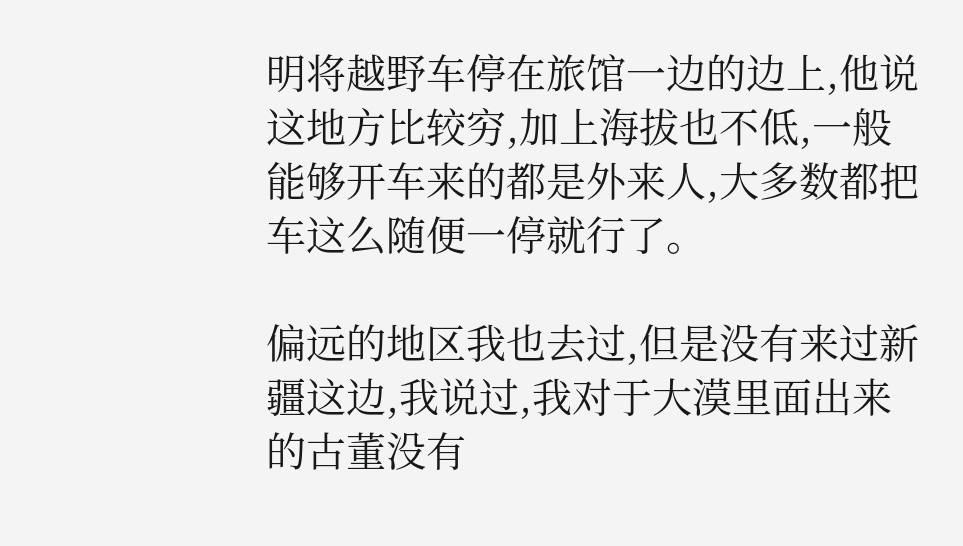明将越野车停在旅馆一边的边上,他说这地方比较穷,加上海拔也不低,一般能够开车来的都是外来人,大多数都把车这么随便一停就行了。

偏远的地区我也去过,但是没有来过新疆这边,我说过,我对于大漠里面出来的古董没有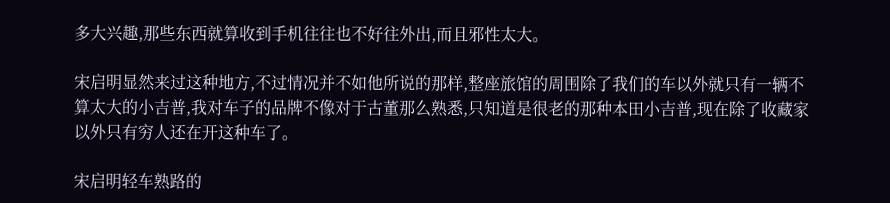多大兴趣,那些东西就算收到手机往往也不好往外出,而且邪性太大。

宋启明显然来过这种地方,不过情况并不如他所说的那样,整座旅馆的周围除了我们的车以外就只有一辆不算太大的小吉普,我对车子的品牌不像对于古董那么熟悉,只知道是很老的那种本田小吉普,现在除了收藏家以外只有穷人还在开这种车了。

宋启明轻车熟路的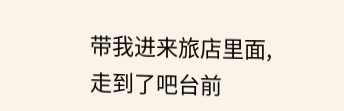带我进来旅店里面,走到了吧台前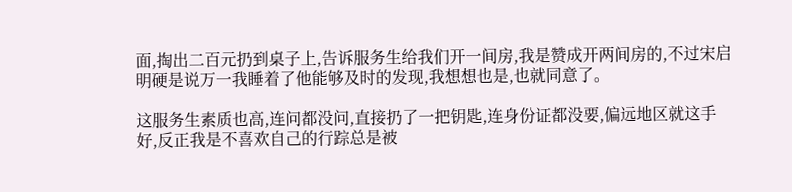面,掏出二百元扔到桌子上,告诉服务生给我们开一间房,我是赞成开两间房的,不过宋启明硬是说万一我睡着了他能够及时的发现,我想想也是,也就同意了。

这服务生素质也高,连问都没问,直接扔了一把钥匙,连身份证都没要,偏远地区就这手好,反正我是不喜欢自己的行踪总是被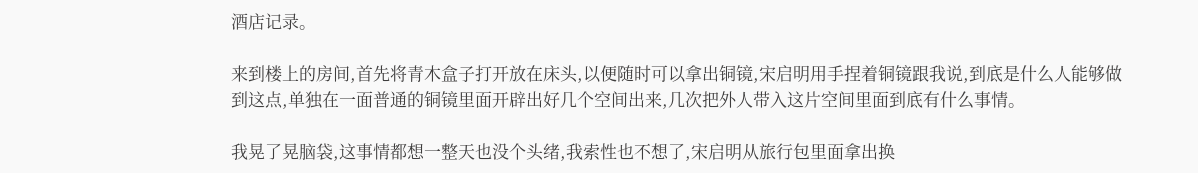酒店记录。

来到楼上的房间,首先将青木盒子打开放在床头,以便随时可以拿出铜镜,宋启明用手捏着铜镜跟我说,到底是什么人能够做到这点,单独在一面普通的铜镜里面开辟出好几个空间出来,几次把外人带入这片空间里面到底有什么事情。

我晃了晃脑袋,这事情都想一整天也没个头绪,我索性也不想了,宋启明从旅行包里面拿出换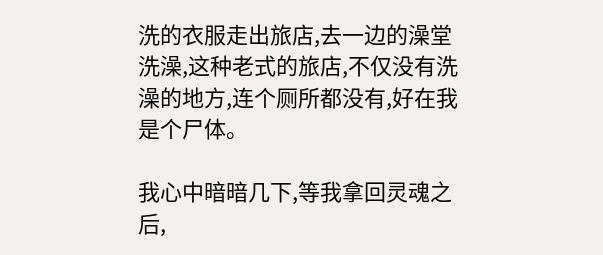洗的衣服走出旅店,去一边的澡堂洗澡,这种老式的旅店,不仅没有洗澡的地方,连个厕所都没有,好在我是个尸体。

我心中暗暗几下,等我拿回灵魂之后,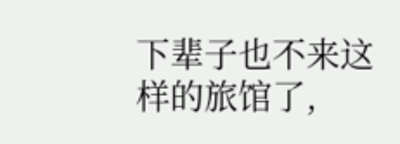下辈子也不来这样的旅馆了,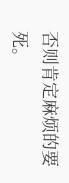否则肯定麻烦的要死。